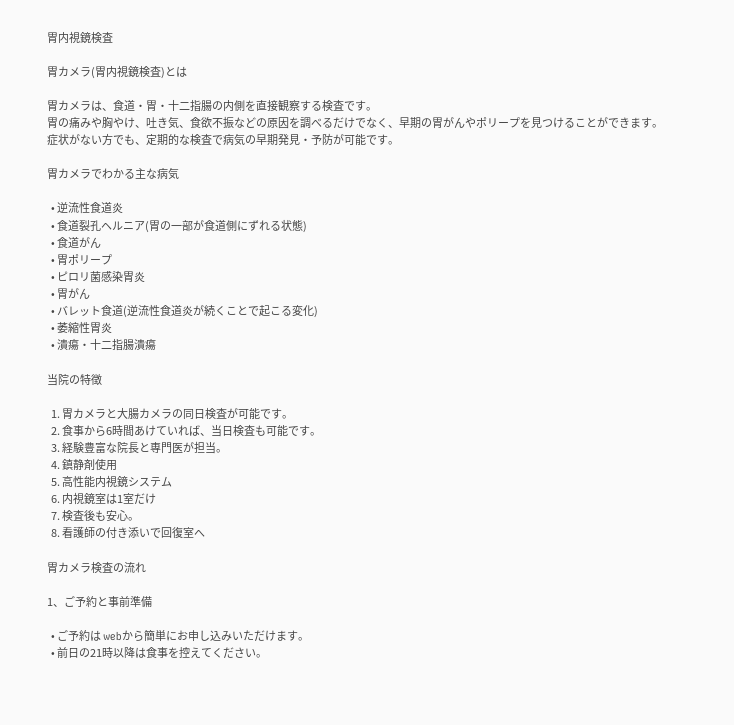胃内視鏡検査

胃カメラ(胃内視鏡検査)とは

胃カメラは、食道・胃・十二指腸の内側を直接観察する検査です。
胃の痛みや胸やけ、吐き気、食欲不振などの原因を調べるだけでなく、早期の胃がんやポリープを見つけることができます。
症状がない方でも、定期的な検査で病気の早期発見・予防が可能です。

胃カメラでわかる主な病気

  • 逆流性食道炎
  • 食道裂孔ヘルニア(胃の一部が食道側にずれる状態)
  • 食道がん
  • 胃ポリープ
  • ピロリ菌感染胃炎
  • 胃がん
  • バレット食道(逆流性食道炎が続くことで起こる変化)
  • 萎縮性胃炎
  • 潰瘍・十二指腸潰瘍

当院の特徴

  1. 胃カメラと大腸カメラの同日検査が可能です。
  2. 食事から6時間あけていれば、当日検査も可能です。
  3. 経験豊富な院長と専門医が担当。
  4. 鎮静剤使用
  5. 高性能内視鏡システム
  6. 内視鏡室は1室だけ
  7. 検査後も安心。
  8. 看護師の付き添いで回復室へ

胃カメラ検査の流れ

1、ご予約と事前準備

  • ご予約は webから簡単にお申し込みいただけます。
  • 前日の21時以降は食事を控えてください。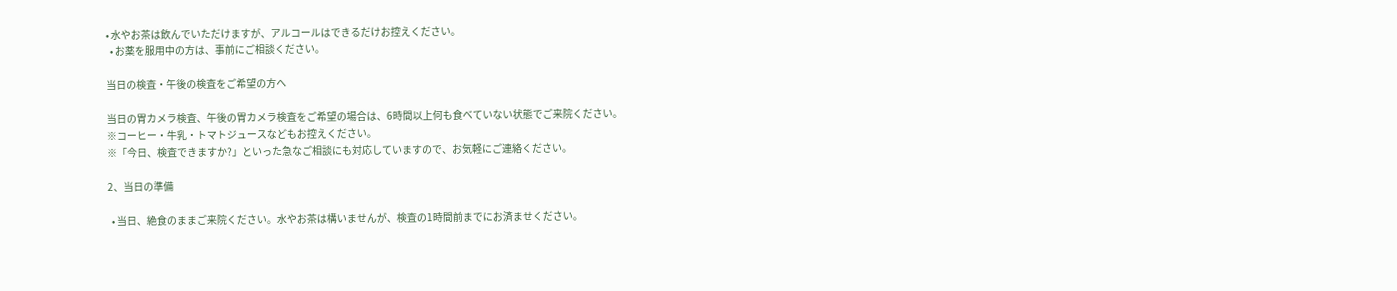• 水やお茶は飲んでいただけますが、アルコールはできるだけお控えください。
  • お薬を服用中の方は、事前にご相談ください。

当日の検査・午後の検査をご希望の方へ

当日の胃カメラ検査、午後の胃カメラ検査をご希望の場合は、6時間以上何も食べていない状態でご来院ください。
※コーヒー・牛乳・トマトジュースなどもお控えください。
※「今日、検査できますか?」といった急なご相談にも対応していますので、お気軽にご連絡ください。

2、当日の準備

  • 当日、絶食のままご来院ください。水やお茶は構いませんが、検査の1時間前までにお済ませください。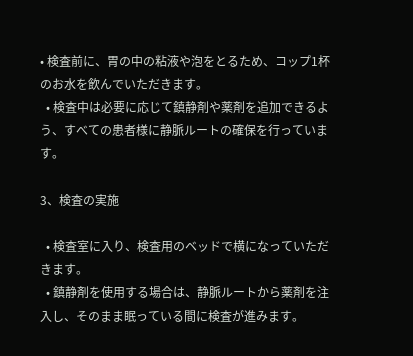• 検査前に、胃の中の粘液や泡をとるため、コップ1杯のお水を飲んでいただきます。
  • 検査中は必要に応じて鎮静剤や薬剤を追加できるよう、すべての患者様に静脈ルートの確保を行っています。

3、検査の実施

  • 検査室に入り、検査用のベッドで横になっていただきます。
  • 鎮静剤を使用する場合は、静脈ルートから薬剤を注入し、そのまま眠っている間に検査が進みます。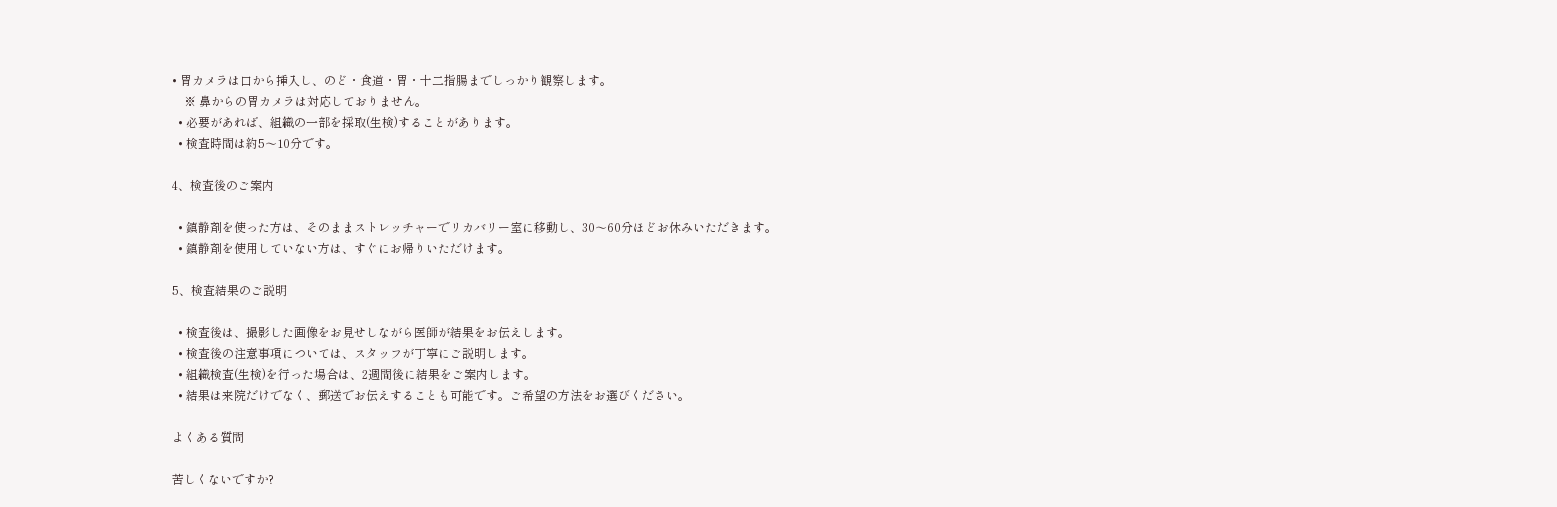• 胃カメラは口から挿入し、のど・食道・胃・十二指腸までしっかり観察します。
    ※ 鼻からの胃カメラは対応しておりません。
  • 必要があれば、組織の一部を採取(生検)することがあります。
  • 検査時間は約5〜10分です。

4、検査後のご案内

  • 鎮静剤を使った方は、そのままストレッチャーでリカバリー室に移動し、30〜60分ほどお休みいただきます。
  • 鎮静剤を使用していない方は、すぐにお帰りいただけます。

5、検査結果のご説明

  • 検査後は、撮影した画像をお見せしながら医師が結果をお伝えします。
  • 検査後の注意事項については、スタッフが丁寧にご説明します。
  • 組織検査(生検)を行った場合は、2週間後に結果をご案内します。
  • 結果は来院だけでなく、郵送でお伝えすることも可能です。ご希望の方法をお選びください。

よくある質問

苦しくないですか?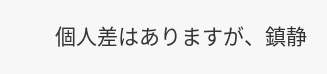個人差はありますが、鎮静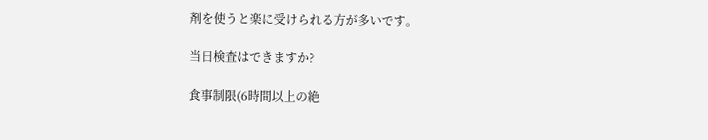剤を使うと楽に受けられる方が多いです。

当日検査はできますか?

食事制限(6時間以上の絶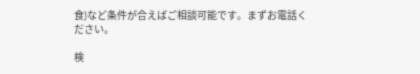食)など条件が合えばご相談可能です。まずお電話ください。

検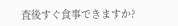査後すぐ食事できますか?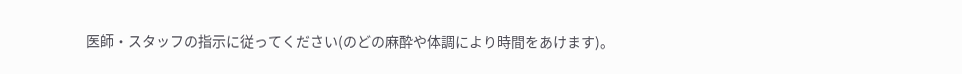医師・スタッフの指示に従ってください(のどの麻酔や体調により時間をあけます)。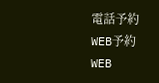電話予約
WEB予約
WEB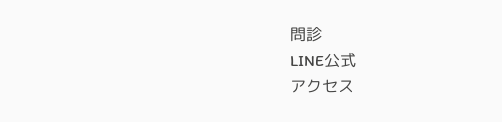問診
LINE公式
アクセス